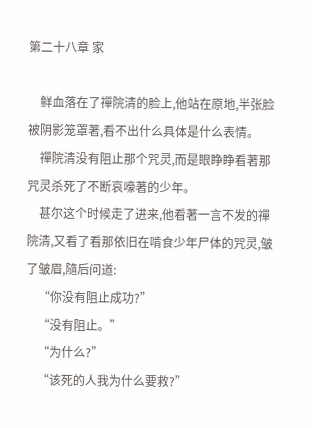第二十八章 家

    鲜血落在了禪院清的脸上,他站在原地,半张脸被阴影笼罩著,看不出什么具体是什么表情。
    禪院清没有阻止那个咒灵,而是眼睁睁看著那咒灵杀死了不断哀嚎著的少年。
    甚尔这个时候走了进来,他看著一言不发的禪院清,又看了看那依旧在啃食少年尸体的咒灵,皱了皱眉,隨后问道:
    “你没有阻止成功?”
    “没有阻止。”
    “为什么?”
    “该死的人我为什么要救?”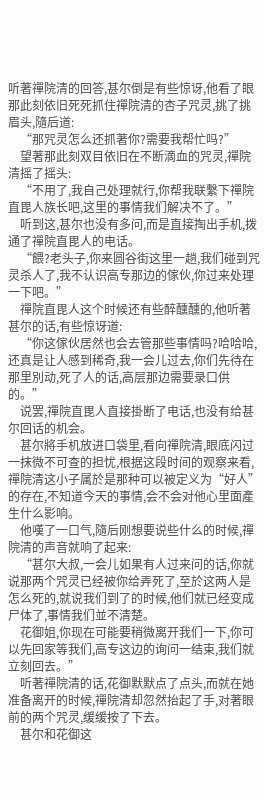听著禪院清的回答,甚尔倒是有些惊讶,他看了眼那此刻依旧死死抓住禪院清的杏子咒灵,挑了挑眉头,隨后道:
    “那咒灵怎么还抓著你?需要我帮忙吗?”
    望著那此刻双目依旧在不断滴血的咒灵,禪院清摇了摇头:
    “不用了,我自己处理就行,你帮我联繫下禪院直毘人族长吧,这里的事情我们解决不了。”
    听到这,甚尔也没有多问,而是直接掏出手机,拨通了禪院直毘人的电话。
    “餵?老头子,你来圆谷街这里一趟,我们碰到咒灵杀人了,我不认识高专那边的傢伙,你过来处理一下吧。”
    禪院直毘人这个时候还有些醉醺醺的,他听著甚尔的话,有些惊讶道:
    “你这傢伙居然也会去管那些事情吗?哈哈哈,还真是让人感到稀奇,我一会儿过去,你们先待在那里別动,死了人的话,高层那边需要录口供的。”
    说罢,禪院直毘人直接掛断了电话,也没有给甚尔回话的机会。
    甚尔將手机放进口袋里,看向禪院清,眼底闪过一抹微不可查的担忧,根据这段时间的观察来看,禪院清这小子属於是那种可以被定义为“好人”的存在,不知道今天的事情,会不会对他心里面產生什么影响。
    他嘆了一口气,隨后刚想要说些什么的时候,禪院清的声音就响了起来:
    “甚尔大叔,一会儿如果有人过来问的话,你就说那两个咒灵已经被你给弄死了,至於这两人是怎么死的,就说我们到了的时候,他们就已经变成尸体了,事情我们並不清楚。
    花御姐,你现在可能要稍微离开我们一下,你可以先回家等我们,高专这边的询问一结束,我们就立刻回去。”
    听著禪院清的话,花御默默点了点头,而就在她准备离开的时候,禪院清却忽然抬起了手,对著眼前的两个咒灵,缓缓按了下去。
    甚尔和花御这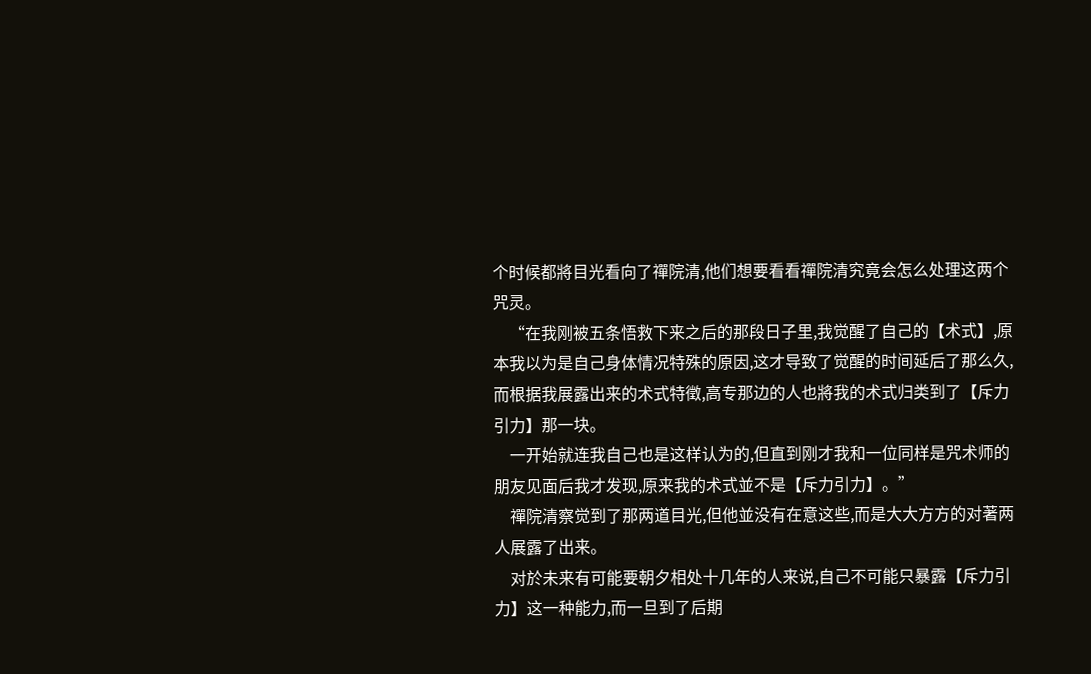个时候都將目光看向了禪院清,他们想要看看禪院清究竟会怎么处理这两个咒灵。
    “在我刚被五条悟救下来之后的那段日子里,我觉醒了自己的【术式】,原本我以为是自己身体情况特殊的原因,这才导致了觉醒的时间延后了那么久,而根据我展露出来的术式特徵,高专那边的人也將我的术式归类到了【斥力引力】那一块。
    一开始就连我自己也是这样认为的,但直到刚才我和一位同样是咒术师的朋友见面后我才发现,原来我的术式並不是【斥力引力】。”
    禪院清察觉到了那两道目光,但他並没有在意这些,而是大大方方的对著两人展露了出来。
    对於未来有可能要朝夕相处十几年的人来说,自己不可能只暴露【斥力引力】这一种能力,而一旦到了后期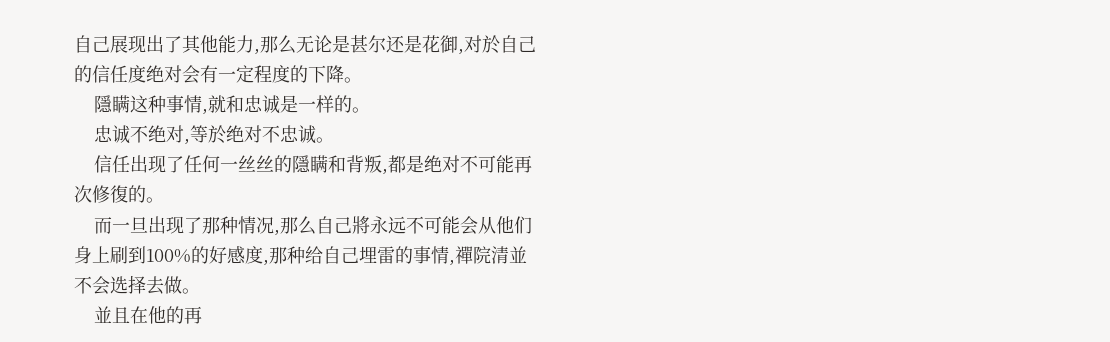自己展现出了其他能力,那么无论是甚尔还是花御,对於自己的信任度绝对会有一定程度的下降。
    隱瞒这种事情,就和忠诚是一样的。
    忠诚不绝对,等於绝对不忠诚。
    信任出现了任何一丝丝的隱瞒和背叛,都是绝对不可能再次修復的。
    而一旦出现了那种情况,那么自己將永远不可能会从他们身上刷到100%的好感度,那种给自己埋雷的事情,禪院清並不会选择去做。
    並且在他的再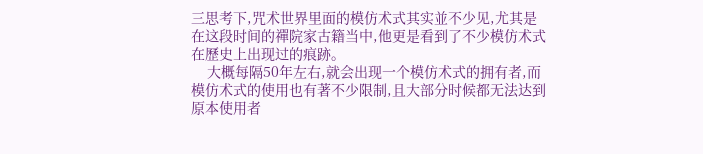三思考下,咒术世界里面的模仿术式其实並不少见,尤其是在这段时间的禪院家古籍当中,他更是看到了不少模仿术式在歷史上出现过的痕跡。
    大概每隔50年左右,就会出现一个模仿术式的拥有者,而模仿术式的使用也有著不少限制,且大部分时候都无法达到原本使用者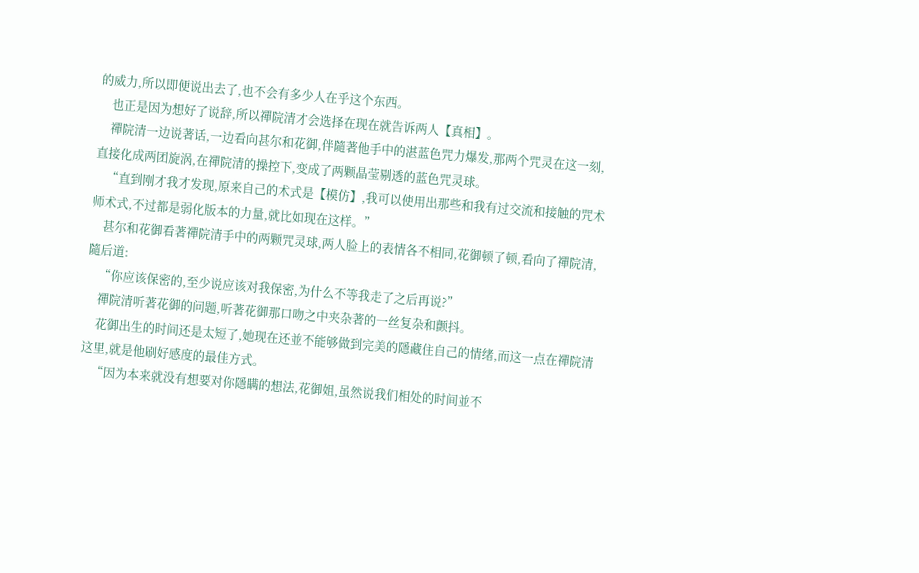的威力,所以即便说出去了,也不会有多少人在乎这个东西。
    也正是因为想好了说辞,所以禪院清才会选择在现在就告诉两人【真相】。
    禪院清一边说著话,一边看向甚尔和花御,伴隨著他手中的湛蓝色咒力爆发,那两个咒灵在这一刻,直接化成两团旋涡,在禪院清的操控下,变成了两颗晶莹剔透的蓝色咒灵球。
    “直到刚才我才发现,原来自己的术式是【模仿】,我可以使用出那些和我有过交流和接触的咒术师术式,不过都是弱化版本的力量,就比如现在这样。”
    甚尔和花御看著禪院清手中的两颗咒灵球,两人脸上的表情各不相同,花御顿了顿,看向了禪院清,隨后道:
    “你应该保密的,至少说应该对我保密,为什么不等我走了之后再说?”
    禪院清听著花御的问题,听著花御那口吻之中夹杂著的一丝复杂和颤抖。
    花御出生的时间还是太短了,她现在还並不能够做到完美的隱藏住自己的情绪,而这一点在禪院清这里,就是他刷好感度的最佳方式。
    “因为本来就没有想要对你隱瞒的想法,花御姐,虽然说我们相处的时间並不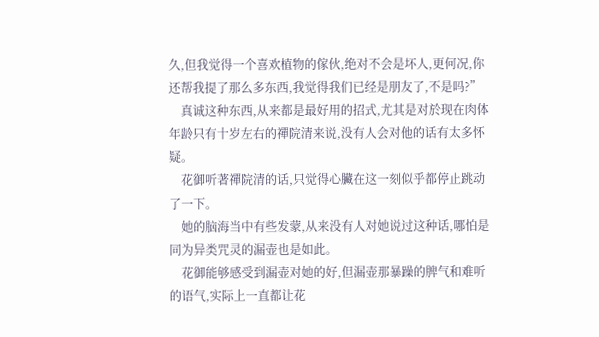久,但我觉得一个喜欢植物的傢伙,绝对不会是坏人,更何况,你还帮我提了那么多东西,我觉得我们已经是朋友了,不是吗?”
    真诚这种东西,从来都是最好用的招式,尤其是对於现在肉体年龄只有十岁左右的禪院清来说,没有人会对他的话有太多怀疑。
    花御听著禪院清的话,只觉得心臟在这一刻似乎都停止跳动了一下。
    她的脑海当中有些发蒙,从来没有人对她说过这种话,哪怕是同为异类咒灵的漏壶也是如此。
    花御能够感受到漏壶对她的好,但漏壶那暴躁的脾气和难听的语气,实际上一直都让花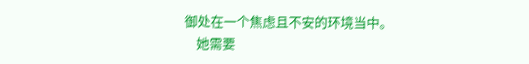御处在一个焦虑且不安的环境当中。
    她需要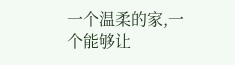一个温柔的家,一个能够让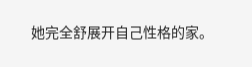她完全舒展开自己性格的家。